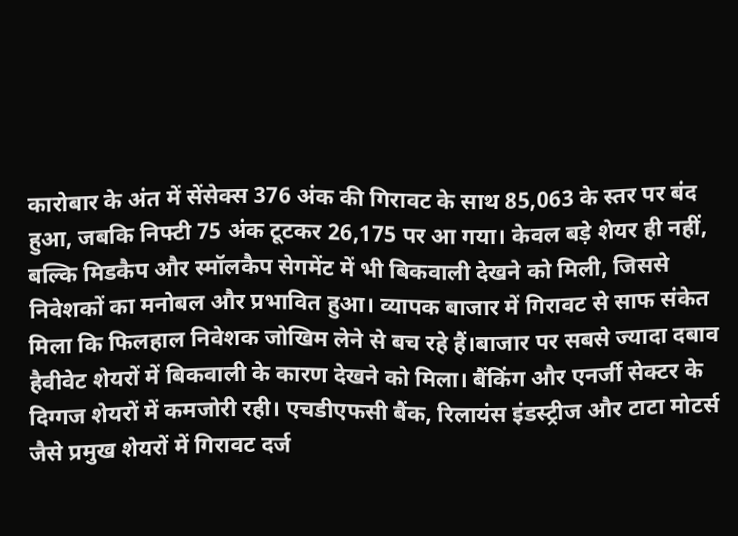कारोबार के अंत में सेंसेक्स 376 अंक की गिरावट के साथ 85,063 के स्तर पर बंद हुआ, जबकि निफ्टी 75 अंक टूटकर 26,175 पर आ गया। केवल बड़े शेयर ही नहीं, बल्कि मिडकैप और स्मॉलकैप सेगमेंट में भी बिकवाली देखने को मिली, जिससे निवेशकों का मनोबल और प्रभावित हुआ। व्यापक बाजार में गिरावट से साफ संकेत मिला कि फिलहाल निवेशक जोखिम लेने से बच रहे हैं।बाजार पर सबसे ज्यादा दबाव हैवीवेट शेयरों में बिकवाली के कारण देखने को मिला। बैंकिंग और एनर्जी सेक्टर के दिग्गज शेयरों में कमजोरी रही। एचडीएफसी बैंक, रिलायंस इंडस्ट्रीज और टाटा मोटर्स जैसे प्रमुख शेयरों में गिरावट दर्ज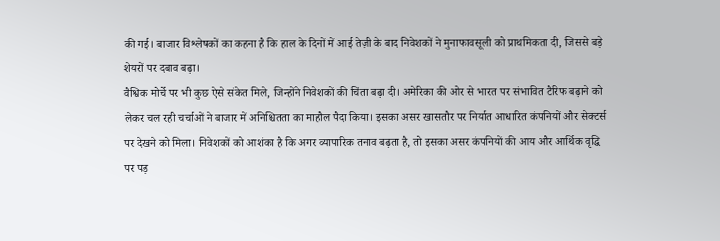की गई। बाजार विश्लेषकों का कहना है कि हाल के दिनों में आई तेज़ी के बाद निवेशकों ने मुनाफावसूली को प्राथमिकता दी, जिससे बड़े शेयरों पर दबाव बढ़ा।
वैश्विक मोर्चे पर भी कुछ ऐसे संकेत मिले, जिन्होंने निवेशकों की चिंता बढ़ा दी। अमेरिका की ओर से भारत पर संभावित टैरिफ बढ़ाने को लेकर चल रही चर्चाओं ने बाजार में अनिश्चितता का माहौल पैदा किया। इसका असर खासतौर पर निर्यात आधारित कंपनियों और सेक्टर्स पर देखने को मिला। निवेशकों को आशंका है कि अगर व्यापारिक तनाव बढ़ता है, तो इसका असर कंपनियों की आय और आर्थिक वृद्धि पर पड़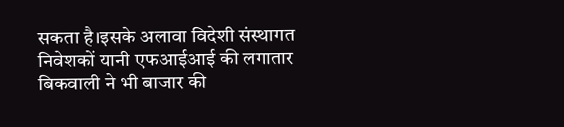सकता है।इसके अलावा विदेशी संस्थागत निवेशकों यानी एफआईआई की लगातार बिकवाली ने भी बाजार की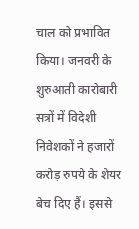चाल को प्रभावित किया। जनवरी के शुरुआती कारोबारी सत्रों में विदेशी निवेशकों ने हजारों करोड़ रुपये के शेयर बेच दिए हैं। इससे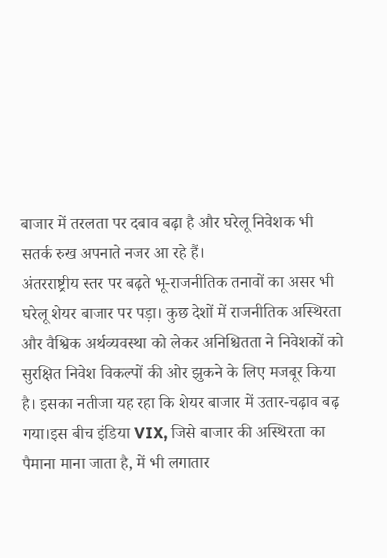बाजार में तरलता पर दबाव बढ़ा है और घरेलू निवेशक भी सतर्क रुख अपनाते नजर आ रहे हैं।
अंतरराष्ट्रीय स्तर पर बढ़ते भू-राजनीतिक तनावों का असर भी घरेलू शेयर बाजार पर पड़ा। कुछ देशों में राजनीतिक अस्थिरता और वैश्विक अर्थव्यवस्था को लेकर अनिश्चितता ने निवेशकों को सुरक्षित निवेश विकल्पों की ओर झुकने के लिए मजबूर किया है। इसका नतीजा यह रहा कि शेयर बाजार में उतार-चढ़ाव बढ़ गया।इस बीच इंडिया VIX, जिसे बाजार की अस्थिरता का पैमाना माना जाता है, में भी लगातार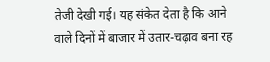तेजी देखी गई। यह संकेत देता है कि आने वाले दिनों में बाजार में उतार-चढ़ाव बना रह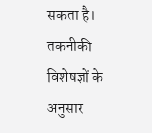सकता है। तकनीकी विशेषज्ञों के अनुसार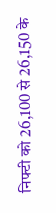निफ्टी को 26,100 से 26,150 के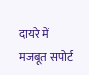दायरे में मजबूत सपोर्ट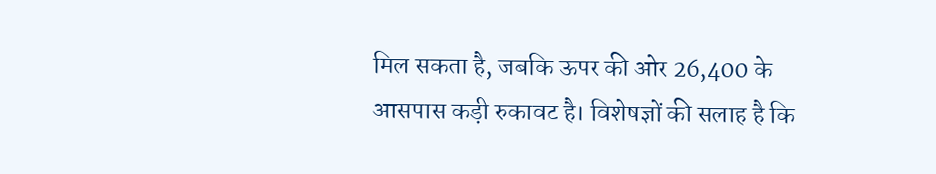मिल सकता है, जबकि ऊपर की ओर 26,400 के आसपास कड़ी रुकावट है। विशेषज्ञों की सलाह है कि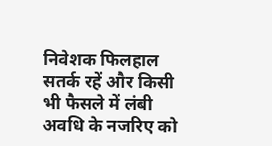निवेशक फिलहाल सतर्क रहें और किसी भी फैसले में लंबी अवधि के नजरिए को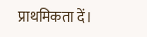प्राथमिकता दें।